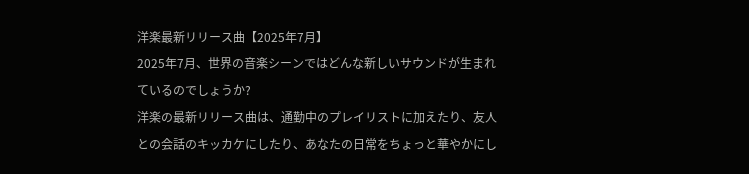洋楽最新リリース曲【2025年7月】
2025年7月、世界の音楽シーンではどんな新しいサウンドが生まれているのでしょうか?
洋楽の最新リリース曲は、通勤中のプレイリストに加えたり、友人との会話のキッカケにしたり、あなたの日常をちょっと華やかにし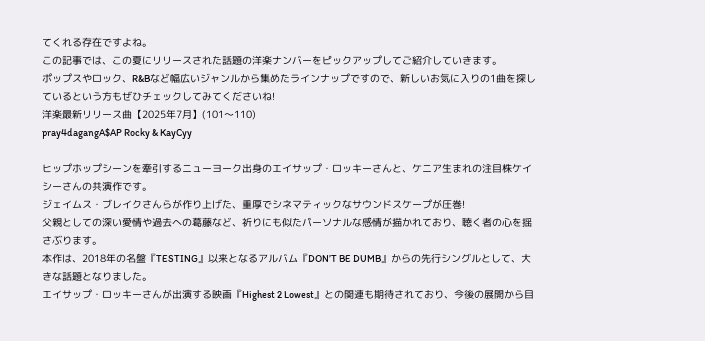てくれる存在ですよね。
この記事では、この夏にリリースされた話題の洋楽ナンバーをピックアップしてご紹介していきます。
ポップスやロック、R&Bなど幅広いジャンルから集めたラインナップですので、新しいお気に入りの1曲を探しているという方もぜひチェックしてみてくださいね!
洋楽最新リリース曲【2025年7月】(101〜110)
pray4dagangA$AP Rocky & KayCyy

ヒップホップシーンを牽引するニューヨーク出身のエイサップ・ロッキーさんと、ケニア生まれの注目株ケイシーさんの共演作です。
ジェイムス・ブレイクさんらが作り上げた、重厚でシネマティックなサウンドスケープが圧巻!
父親としての深い愛情や過去への葛藤など、祈りにも似たパーソナルな感情が描かれており、聴く者の心を揺さぶります。
本作は、2018年の名盤『TESTING』以来となるアルバム『DON’T BE DUMB』からの先行シングルとして、大きな話題となりました。
エイサップ・ロッキーさんが出演する映画『Highest 2 Lowest』との関連も期待されており、今後の展開から目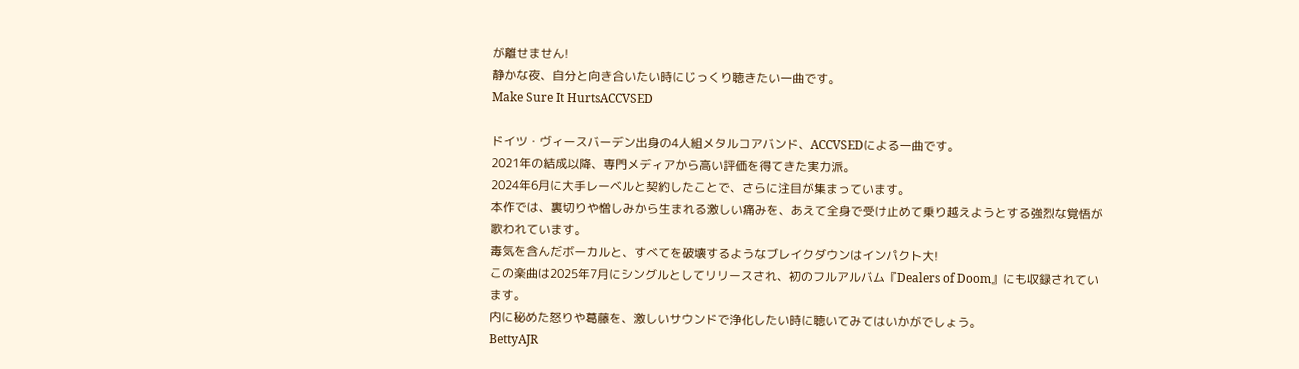が離せません!
静かな夜、自分と向き合いたい時にじっくり聴きたい一曲です。
Make Sure It HurtsACCVSED

ドイツ・ヴィースバーデン出身の4人組メタルコアバンド、ACCVSEDによる一曲です。
2021年の結成以降、専門メディアから高い評価を得てきた実力派。
2024年6月に大手レーベルと契約したことで、さらに注目が集まっています。
本作では、裏切りや憎しみから生まれる激しい痛みを、あえて全身で受け止めて乗り越えようとする強烈な覚悟が歌われています。
毒気を含んだボーカルと、すべてを破壊するようなブレイクダウンはインパクト大!
この楽曲は2025年7月にシングルとしてリリースされ、初のフルアルバム『Dealers of Doom』にも収録されています。
内に秘めた怒りや葛藤を、激しいサウンドで浄化したい時に聴いてみてはいかがでしょう。
BettyAJR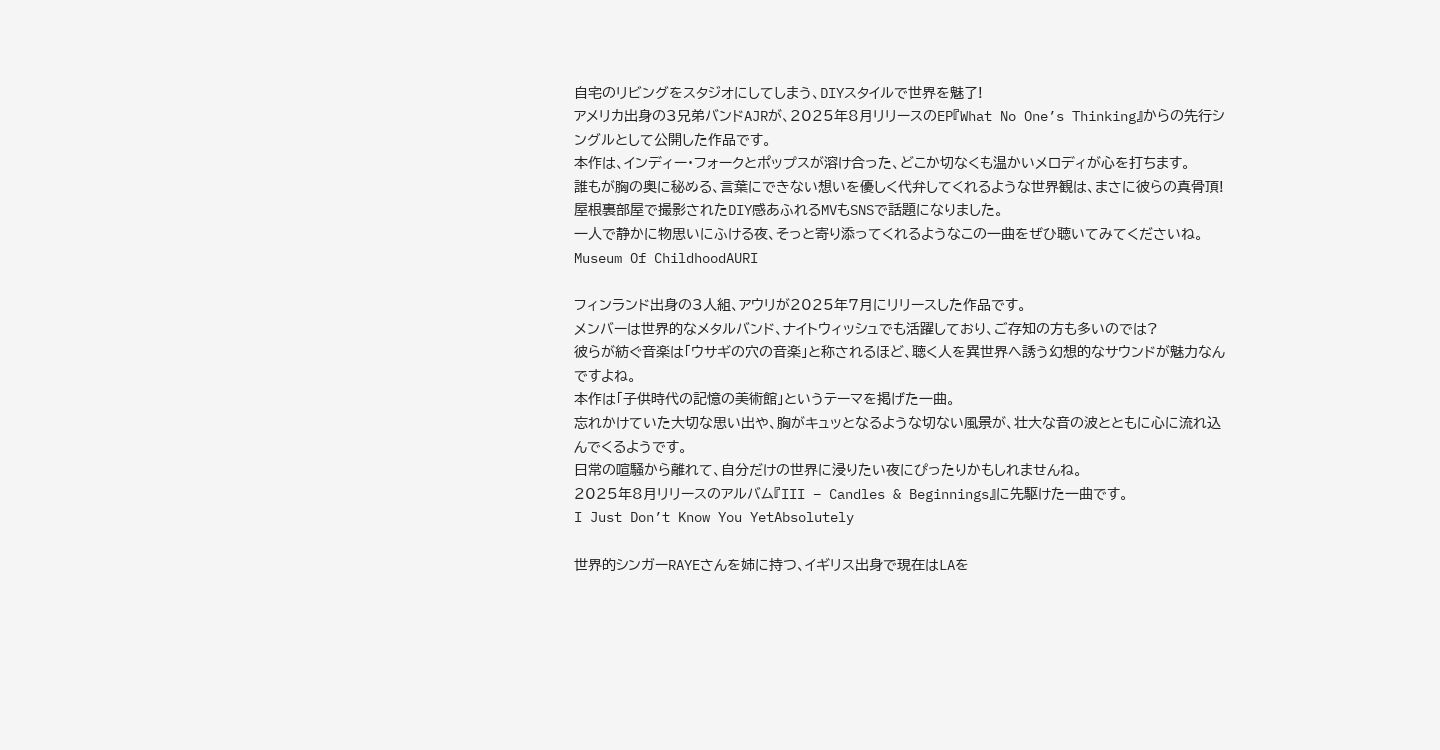自宅のリビングをスタジオにしてしまう、DIYスタイルで世界を魅了!
アメリカ出身の3兄弟バンドAJRが、2025年8月リリースのEP『What No One’s Thinking』からの先行シングルとして公開した作品です。
本作は、インディー・フォークとポップスが溶け合った、どこか切なくも温かいメロディが心を打ちます。
誰もが胸の奥に秘める、言葉にできない想いを優しく代弁してくれるような世界観は、まさに彼らの真骨頂!
屋根裏部屋で撮影されたDIY感あふれるMVもSNSで話題になりました。
一人で静かに物思いにふける夜、そっと寄り添ってくれるようなこの一曲をぜひ聴いてみてくださいね。
Museum Of ChildhoodAURI

フィンランド出身の3人組、アウリが2025年7月にリリースした作品です。
メンバーは世界的なメタルバンド、ナイトウィッシュでも活躍しており、ご存知の方も多いのでは?
彼らが紡ぐ音楽は「ウサギの穴の音楽」と称されるほど、聴く人を異世界へ誘う幻想的なサウンドが魅力なんですよね。
本作は「子供時代の記憶の美術館」というテーマを掲げた一曲。
忘れかけていた大切な思い出や、胸がキュッとなるような切ない風景が、壮大な音の波とともに心に流れ込んでくるようです。
日常の喧騒から離れて、自分だけの世界に浸りたい夜にぴったりかもしれませんね。
2025年8月リリースのアルバム『III – Candles & Beginnings』に先駆けた一曲です。
I Just Don’t Know You YetAbsolutely

世界的シンガーRAYEさんを姉に持つ、イギリス出身で現在はLAを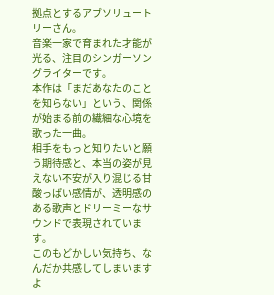拠点とするアブソリュートリーさん。
音楽一家で育まれた才能が光る、注目のシンガーソングライターです。
本作は「まだあなたのことを知らない」という、関係が始まる前の繊細な心境を歌った一曲。
相手をもっと知りたいと願う期待感と、本当の姿が見えない不安が入り混じる甘酸っぱい感情が、透明感のある歌声とドリーミーなサウンドで表現されています。
このもどかしい気持ち、なんだか共感してしまいますよ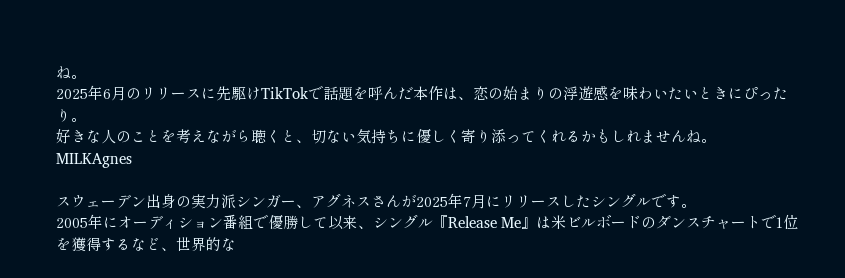ね。
2025年6月のリリースに先駆けTikTokで話題を呼んだ本作は、恋の始まりの浮遊感を味わいたいときにぴったり。
好きな人のことを考えながら聴くと、切ない気持ちに優しく寄り添ってくれるかもしれませんね。
MILKAgnes

スウェーデン出身の実力派シンガー、アグネスさんが2025年7月にリリースしたシングルです。
2005年にオーディション番組で優勝して以来、シングル『Release Me』は米ビルボードのダンスチャートで1位を獲得するなど、世界的な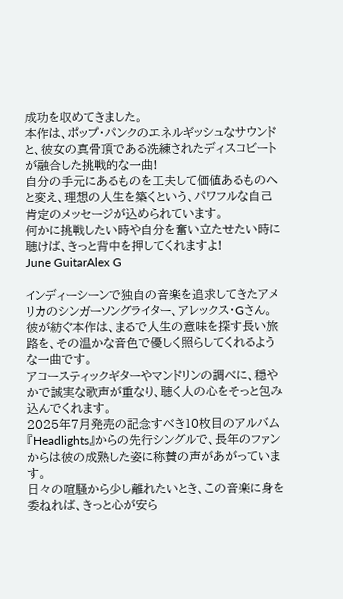成功を収めてきました。
本作は、ポップ・パンクのエネルギッシュなサウンドと、彼女の真骨頂である洗練されたディスコビートが融合した挑戦的な一曲!
自分の手元にあるものを工夫して価値あるものへと変え、理想の人生を築くという、パワフルな自己肯定のメッセージが込められています。
何かに挑戦したい時や自分を奮い立たせたい時に聴けば、きっと背中を押してくれますよ!
June GuitarAlex G

インディーシーンで独自の音楽を追求してきたアメリカのシンガーソングライター、アレックス・Gさん。
彼が紡ぐ本作は、まるで人生の意味を探す長い旅路を、その温かな音色で優しく照らしてくれるような一曲です。
アコースティックギターやマンドリンの調べに、穏やかで誠実な歌声が重なり、聴く人の心をそっと包み込んでくれます。
2025年7月発売の記念すべき10枚目のアルバム『Headlights』からの先行シングルで、長年のファンからは彼の成熟した姿に称賛の声があがっています。
日々の喧騒から少し離れたいとき、この音楽に身を委ねれば、きっと心が安ら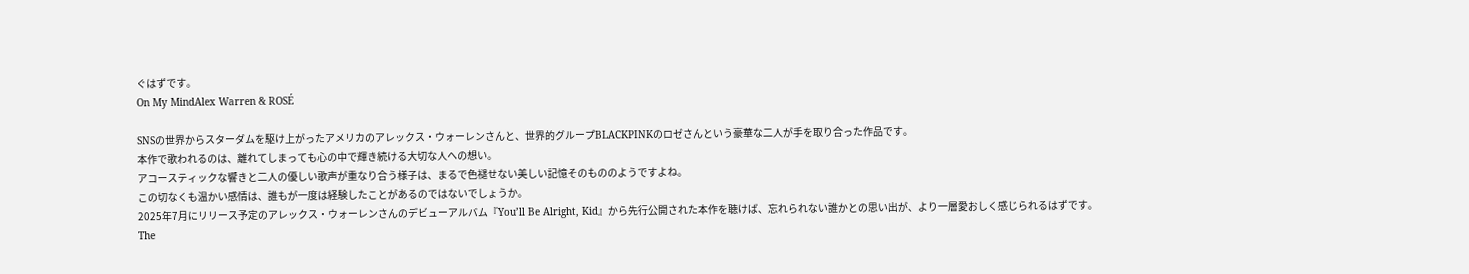ぐはずです。
On My MindAlex Warren & ROSÉ

SNSの世界からスターダムを駆け上がったアメリカのアレックス・ウォーレンさんと、世界的グループBLACKPINKのロゼさんという豪華な二人が手を取り合った作品です。
本作で歌われるのは、離れてしまっても心の中で輝き続ける大切な人への想い。
アコースティックな響きと二人の優しい歌声が重なり合う様子は、まるで色褪せない美しい記憶そのもののようですよね。
この切なくも温かい感情は、誰もが一度は経験したことがあるのではないでしょうか。
2025年7月にリリース予定のアレックス・ウォーレンさんのデビューアルバム『You’ll Be Alright, Kid』から先行公開された本作を聴けば、忘れられない誰かとの思い出が、より一層愛おしく感じられるはずです。
The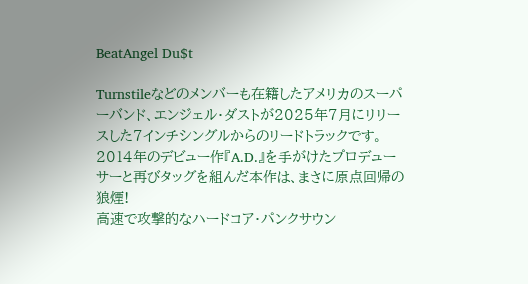BeatAngel Du$t

Turnstileなどのメンバーも在籍したアメリカのスーパーバンド、エンジェル・ダストが2025年7月にリリースした7インチシングルからのリードトラックです。
2014年のデビュー作『A.D.』を手がけたプロデューサーと再びタッグを組んだ本作は、まさに原点回帰の狼煙!
高速で攻撃的なハードコア・パンクサウン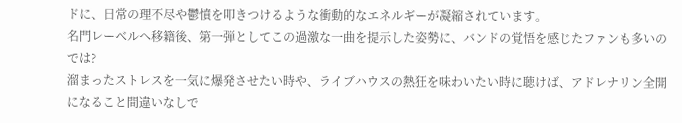ドに、日常の理不尽や鬱憤を叩きつけるような衝動的なエネルギーが凝縮されています。
名門レーベルへ移籍後、第一弾としてこの過激な一曲を提示した姿勢に、バンドの覚悟を感じたファンも多いのでは?
溜まったストレスを一気に爆発させたい時や、ライブハウスの熱狂を味わいたい時に聴けば、アドレナリン全開になること間違いなしで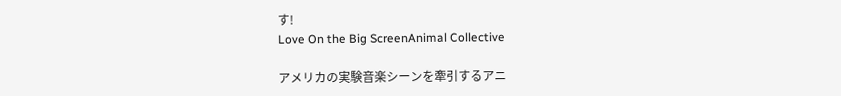す!
Love On the Big ScreenAnimal Collective

アメリカの実験音楽シーンを牽引するアニ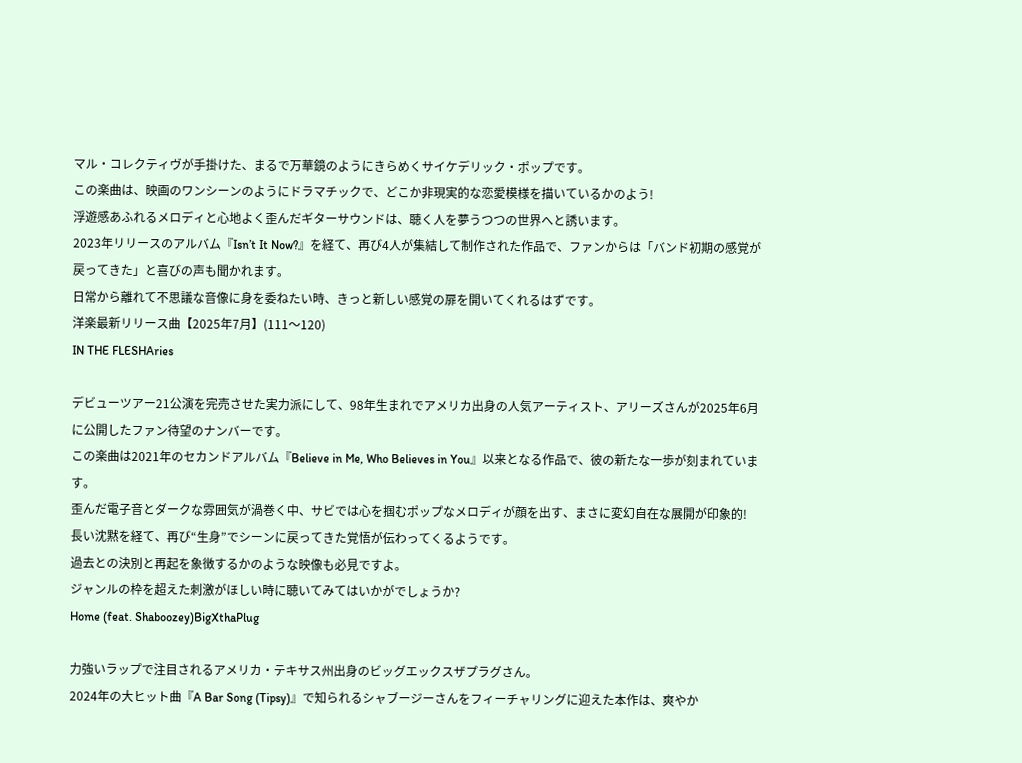マル・コレクティヴが手掛けた、まるで万華鏡のようにきらめくサイケデリック・ポップです。
この楽曲は、映画のワンシーンのようにドラマチックで、どこか非現実的な恋愛模様を描いているかのよう!
浮遊感あふれるメロディと心地よく歪んだギターサウンドは、聴く人を夢うつつの世界へと誘います。
2023年リリースのアルバム『Isn’t It Now?』を経て、再び4人が集結して制作された作品で、ファンからは「バンド初期の感覚が戻ってきた」と喜びの声も聞かれます。
日常から離れて不思議な音像に身を委ねたい時、きっと新しい感覚の扉を開いてくれるはずです。
洋楽最新リリース曲【2025年7月】(111〜120)
IN THE FLESHAries

デビューツアー21公演を完売させた実力派にして、98年生まれでアメリカ出身の人気アーティスト、アリーズさんが2025年6月に公開したファン待望のナンバーです。
この楽曲は2021年のセカンドアルバム『Believe in Me, Who Believes in You』以来となる作品で、彼の新たな一歩が刻まれています。
歪んだ電子音とダークな雰囲気が渦巻く中、サビでは心を掴むポップなメロディが顔を出す、まさに変幻自在な展開が印象的!
長い沈黙を経て、再び“生身”でシーンに戻ってきた覚悟が伝わってくるようです。
過去との決別と再起を象徴するかのような映像も必見ですよ。
ジャンルの枠を超えた刺激がほしい時に聴いてみてはいかがでしょうか?
Home (feat. Shaboozey)BigXthaPlug

力強いラップで注目されるアメリカ・テキサス州出身のビッグエックスザプラグさん。
2024年の大ヒット曲『A Bar Song (Tipsy)』で知られるシャブージーさんをフィーチャリングに迎えた本作は、爽やか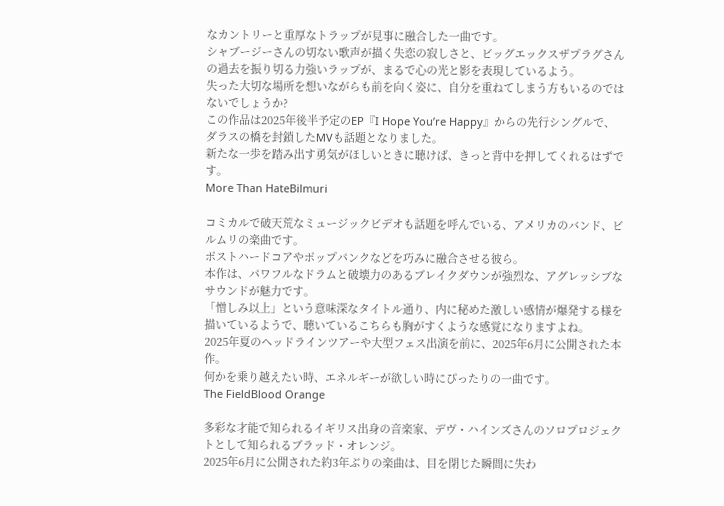なカントリーと重厚なトラップが見事に融合した一曲です。
シャブージーさんの切ない歌声が描く失恋の寂しさと、ビッグエックスザプラグさんの過去を振り切る力強いラップが、まるで心の光と影を表現しているよう。
失った大切な場所を想いながらも前を向く姿に、自分を重ねてしまう方もいるのではないでしょうか?
この作品は2025年後半予定のEP『I Hope You’re Happy』からの先行シングルで、ダラスの橋を封鎖したMVも話題となりました。
新たな一歩を踏み出す勇気がほしいときに聴けば、きっと背中を押してくれるはずです。
More Than HateBilmuri

コミカルで破天荒なミュージックビデオも話題を呼んでいる、アメリカのバンド、ビルムリの楽曲です。
ポストハードコアやポップパンクなどを巧みに融合させる彼ら。
本作は、パワフルなドラムと破壊力のあるブレイクダウンが強烈な、アグレッシブなサウンドが魅力です。
「憎しみ以上」という意味深なタイトル通り、内に秘めた激しい感情が爆発する様を描いているようで、聴いているこちらも胸がすくような感覚になりますよね。
2025年夏のヘッドラインツアーや大型フェス出演を前に、2025年6月に公開された本作。
何かを乗り越えたい時、エネルギーが欲しい時にぴったりの一曲です。
The FieldBlood Orange

多彩な才能で知られるイギリス出身の音楽家、デヴ・ハインズさんのソロプロジェクトとして知られるブラッド・オレンジ。
2025年6月に公開された約3年ぶりの楽曲は、目を閉じた瞬間に失わ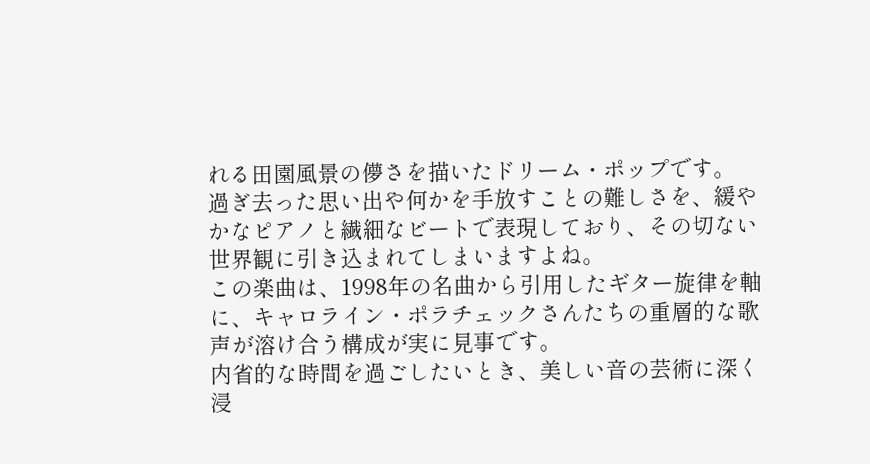れる田園風景の儚さを描いたドリーム・ポップです。
過ぎ去った思い出や何かを手放すことの難しさを、緩やかなピアノと繊細なビートで表現しており、その切ない世界観に引き込まれてしまいますよね。
この楽曲は、1998年の名曲から引用したギター旋律を軸に、キャロライン・ポラチェックさんたちの重層的な歌声が溶け合う構成が実に見事です。
内省的な時間を過ごしたいとき、美しい音の芸術に深く浸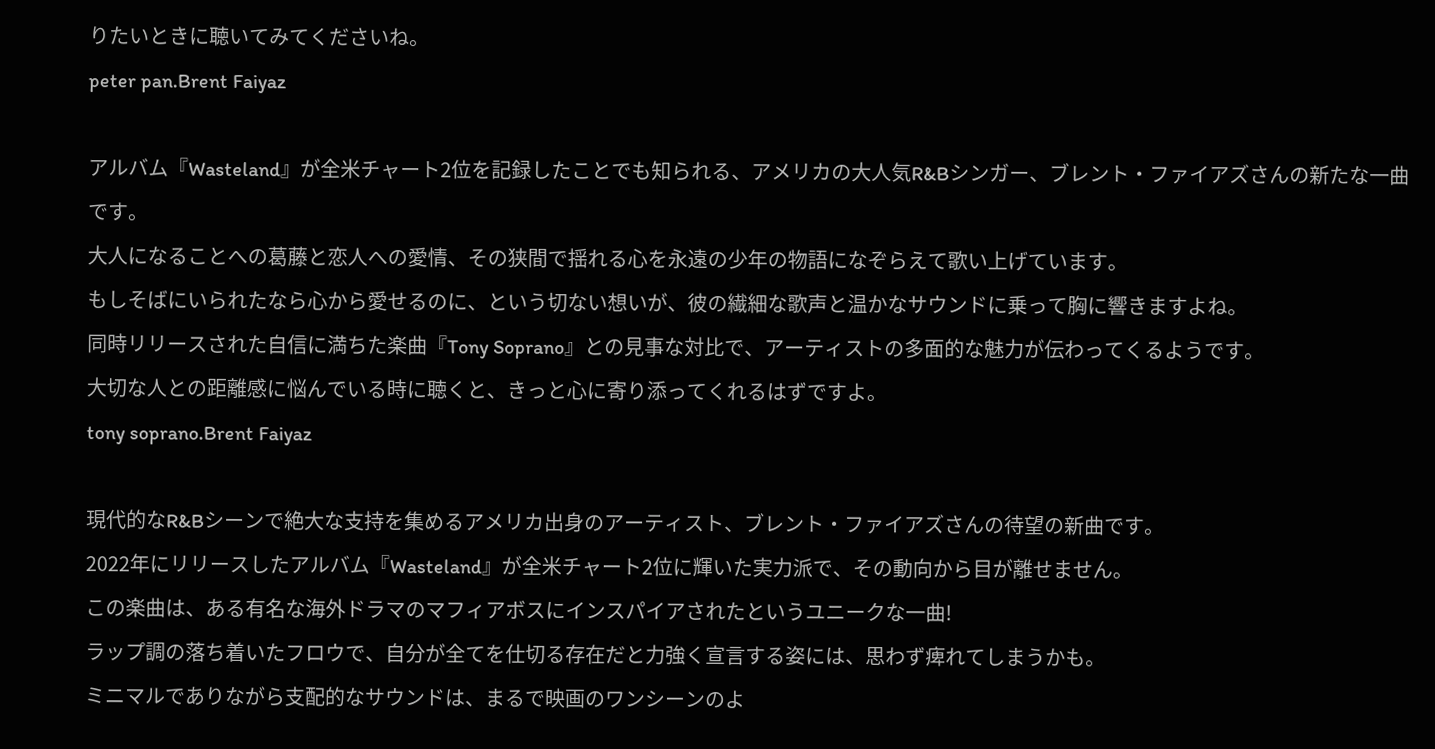りたいときに聴いてみてくださいね。
peter pan.Brent Faiyaz

アルバム『Wasteland』が全米チャート2位を記録したことでも知られる、アメリカの大人気R&Bシンガー、ブレント・ファイアズさんの新たな一曲です。
大人になることへの葛藤と恋人への愛情、その狭間で揺れる心を永遠の少年の物語になぞらえて歌い上げています。
もしそばにいられたなら心から愛せるのに、という切ない想いが、彼の繊細な歌声と温かなサウンドに乗って胸に響きますよね。
同時リリースされた自信に満ちた楽曲『Tony Soprano』との見事な対比で、アーティストの多面的な魅力が伝わってくるようです。
大切な人との距離感に悩んでいる時に聴くと、きっと心に寄り添ってくれるはずですよ。
tony soprano.Brent Faiyaz

現代的なR&Bシーンで絶大な支持を集めるアメリカ出身のアーティスト、ブレント・ファイアズさんの待望の新曲です。
2022年にリリースしたアルバム『Wasteland』が全米チャート2位に輝いた実力派で、その動向から目が離せません。
この楽曲は、ある有名な海外ドラマのマフィアボスにインスパイアされたというユニークな一曲!
ラップ調の落ち着いたフロウで、自分が全てを仕切る存在だと力強く宣言する姿には、思わず痺れてしまうかも。
ミニマルでありながら支配的なサウンドは、まるで映画のワンシーンのよ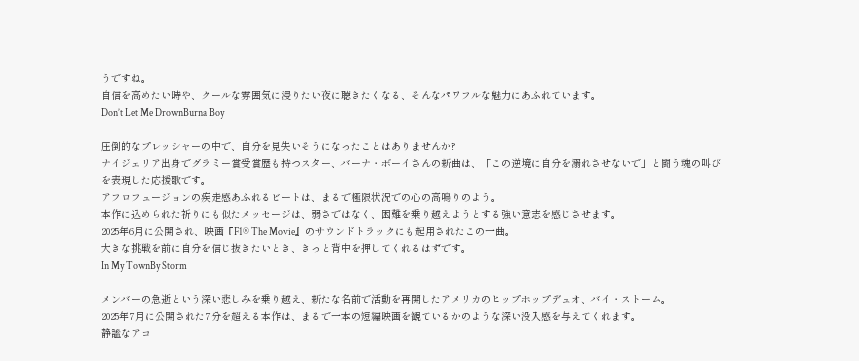うですね。
自信を高めたい時や、クールな雰囲気に浸りたい夜に聴きたくなる、そんなパワフルな魅力にあふれています。
Don’t Let Me DrownBurna Boy

圧倒的なプレッシャーの中で、自分を見失いそうになったことはありませんか?
ナイジェリア出身でグラミー賞受賞歴も持つスター、バーナ・ボーイさんの新曲は、「この逆境に自分を溺れさせないで」と闘う魂の叫びを表現した応援歌です。
アフロフュージョンの疾走感あふれるビートは、まるで極限状況での心の高鳴りのよう。
本作に込められた祈りにも似たメッセージは、弱さではなく、困難を乗り越えようとする強い意志を感じさせます。
2025年6月に公開され、映画『F1® The Movie』のサウンドトラックにも起用されたこの一曲。
大きな挑戦を前に自分を信じ抜きたいとき、きっと背中を押してくれるはずです。
In My TownBy Storm

メンバーの急逝という深い悲しみを乗り越え、新たな名前で活動を再開したアメリカのヒップホップデュオ、バイ・ストーム。
2025年7月に公開された7分を超える本作は、まるで一本の短編映画を観ているかのような深い没入感を与えてくれます。
静謐なアコ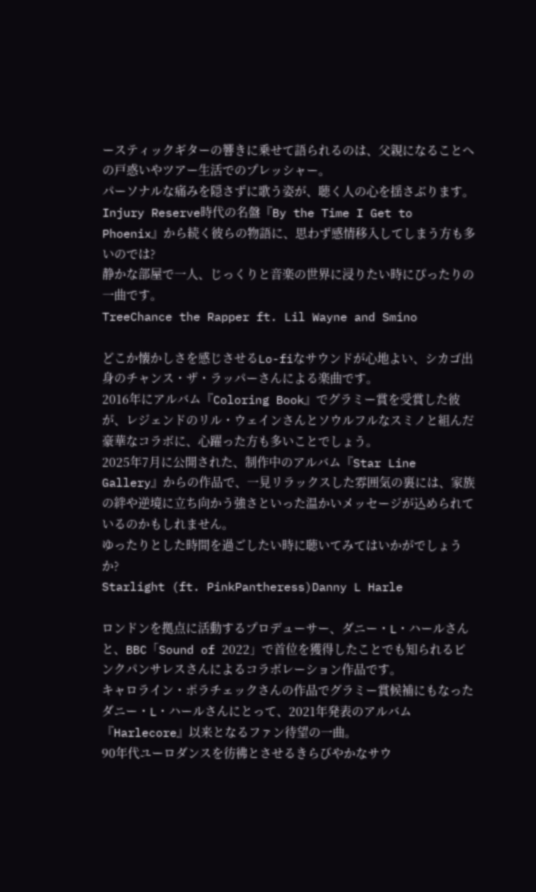ースティックギターの響きに乗せて語られるのは、父親になることへの戸惑いやツアー生活でのプレッシャー。
パーソナルな痛みを隠さずに歌う姿が、聴く人の心を揺さぶります。
Injury Reserve時代の名盤『By the Time I Get to Phoenix』から続く彼らの物語に、思わず感情移入してしまう方も多いのでは?
静かな部屋で一人、じっくりと音楽の世界に浸りたい時にぴったりの一曲です。
TreeChance the Rapper ft. Lil Wayne and Smino

どこか懐かしさを感じさせるLo-fiなサウンドが心地よい、シカゴ出身のチャンス・ザ・ラッパーさんによる楽曲です。
2016年にアルバム『Coloring Book』でグラミー賞を受賞した彼が、レジェンドのリル・ウェインさんとソウルフルなスミノと組んだ豪華なコラボに、心躍った方も多いことでしょう。
2025年7月に公開された、制作中のアルバム『Star Line Gallery』からの作品で、一見リラックスした雰囲気の裏には、家族の絆や逆境に立ち向かう強さといった温かいメッセージが込められているのかもしれません。
ゆったりとした時間を過ごしたい時に聴いてみてはいかがでしょうか?
Starlight (ft. PinkPantheress)Danny L Harle

ロンドンを拠点に活動するプロデューサー、ダニー・L・ハールさんと、BBC「Sound of 2022」で首位を獲得したことでも知られるピンクパンサレスさんによるコラボレーション作品です。
キャロライン・ポラチェックさんの作品でグラミー賞候補にもなったダニー・L・ハールさんにとって、2021年発表のアルバム『Harlecore』以来となるファン待望の一曲。
90年代ユーロダンスを彷彿とさせるきらびやかなサウ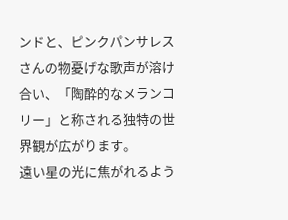ンドと、ピンクパンサレスさんの物憂げな歌声が溶け合い、「陶酔的なメランコリー」と称される独特の世界観が広がります。
遠い星の光に焦がれるよう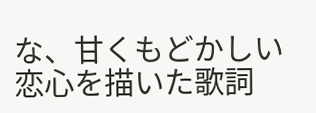な、甘くもどかしい恋心を描いた歌詞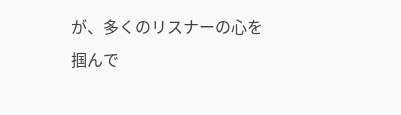が、多くのリスナーの心を掴んで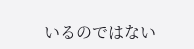いるのではない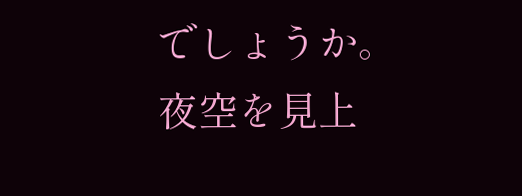でしょうか。
夜空を見上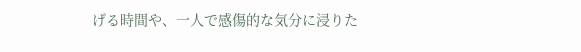げる時間や、一人で感傷的な気分に浸りた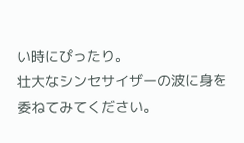い時にぴったり。
壮大なシンセサイザーの波に身を委ねてみてください。